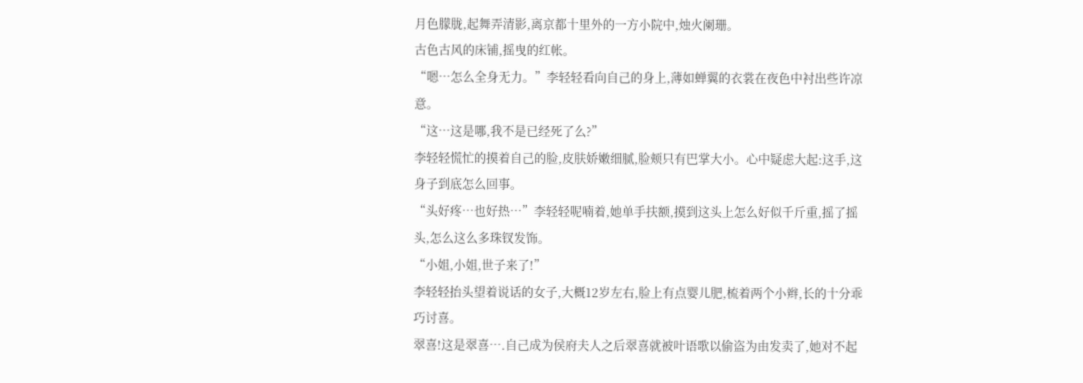月色朦胧,起舞弄清影,离京都十里外的一方小院中,烛火阑珊。
古色古风的床铺,摇曳的红帐。
“嗯…怎么全身无力。”李轻轻看向自己的身上,薄如蝉翼的衣裳在夜色中衬出些许凉意。
“这…这是哪,我不是已经死了么?”
李轻轻慌忙的摸着自己的脸,皮肤娇嫩细腻,脸颊只有巴掌大小。心中疑虑大起:这手,这身子到底怎么回事。
“头好疼…也好热…”李轻轻呢喃着,她单手扶额,摸到这头上怎么好似千斤重,摇了摇头,怎么这么多珠钗发饰。
“小姐,小姐,世子来了!”
李轻轻抬头望着说话的女子,大概12岁左右,脸上有点婴儿肥,梳着两个小辫,长的十分乖巧讨喜。
翠喜!这是翠喜….自己成为侯府夫人之后翠喜就被叶语歌以偷盗为由发卖了,她对不起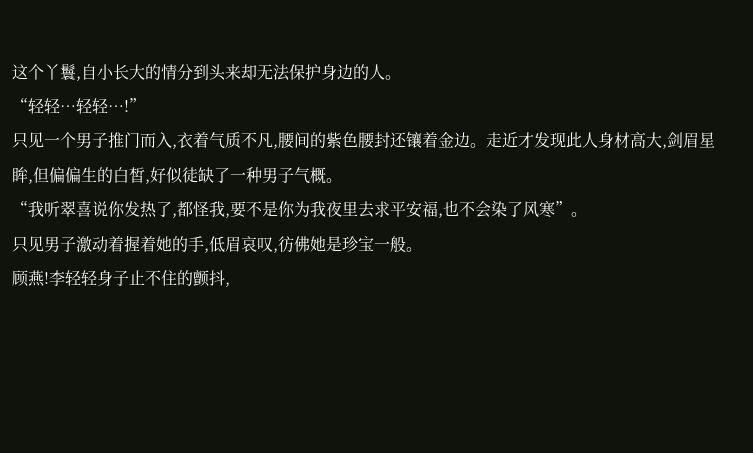这个丫鬟,自小长大的情分到头来却无法保护身边的人。
“轻轻…轻轻…!”
只见一个男子推门而入,衣着气质不凡,腰间的紫色腰封还镶着金边。走近才发现此人身材高大,剑眉星眸,但偏偏生的白皙,好似徒缺了一种男子气概。
“我听翠喜说你发热了,都怪我,要不是你为我夜里去求平安福,也不会染了风寒”。
只见男子激动着握着她的手,低眉哀叹,彷佛她是珍宝一般。
顾燕!李轻轻身子止不住的颤抖,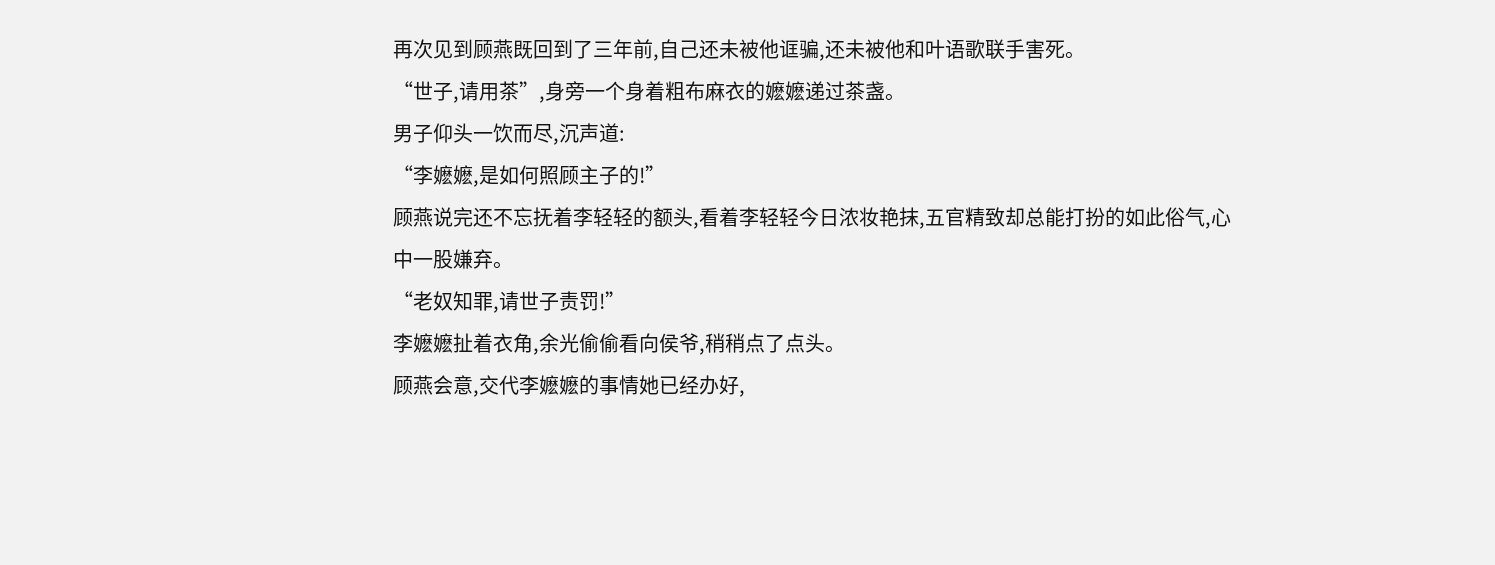再次见到顾燕既回到了三年前,自己还未被他诓骗,还未被他和叶语歌联手害死。
“世子,请用茶”,身旁一个身着粗布麻衣的嬷嬷递过茶盏。
男子仰头一饮而尽,沉声道:
“李嬷嬷,是如何照顾主子的!”
顾燕说完还不忘抚着李轻轻的额头,看着李轻轻今日浓妆艳抹,五官精致却总能打扮的如此俗气,心中一股嫌弃。
“老奴知罪,请世子责罚!”
李嬷嬷扯着衣角,余光偷偷看向侯爷,稍稍点了点头。
顾燕会意,交代李嬷嬷的事情她已经办好,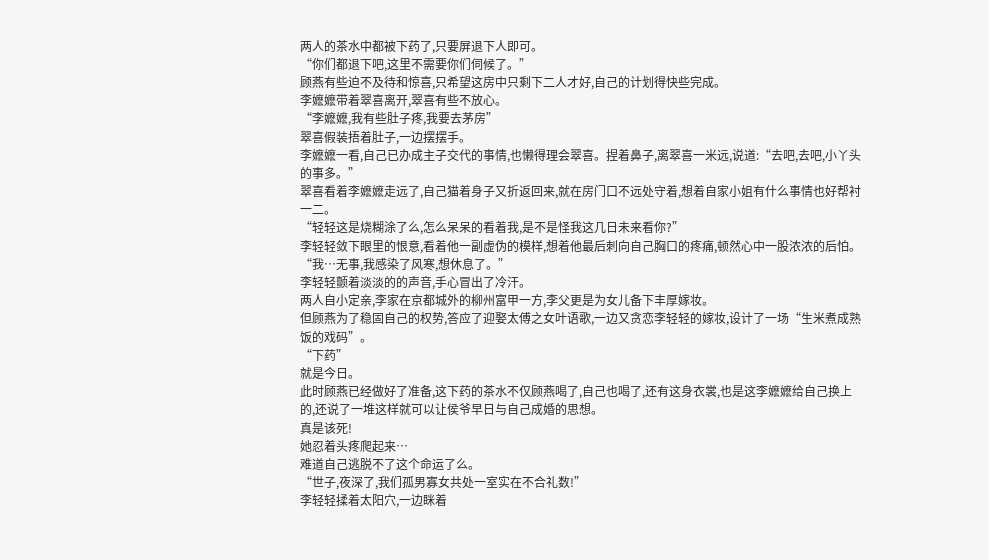两人的茶水中都被下药了,只要屏退下人即可。
“你们都退下吧,这里不需要你们伺候了。”
顾燕有些迫不及待和惊喜,只希望这房中只剩下二人才好,自己的计划得快些完成。
李嬷嬷带着翠喜离开,翠喜有些不放心。
“李嬷嬷,我有些肚子疼,我要去茅房”
翠喜假装捂着肚子,一边摆摆手。
李嬷嬷一看,自己已办成主子交代的事情,也懒得理会翠喜。捏着鼻子,离翠喜一米远,说道:“去吧,去吧,小丫头的事多。”
翠喜看着李嬷嬷走远了,自己猫着身子又折返回来,就在房门口不远处守着,想着自家小姐有什么事情也好帮衬一二。
“轻轻这是烧糊涂了么,怎么呆呆的看着我,是不是怪我这几日未来看你?”
李轻轻敛下眼里的恨意,看着他一副虚伪的模样,想着他最后刺向自己胸口的疼痛,顿然心中一股浓浓的后怕。
“我…无事,我感染了风寒,想休息了。”
李轻轻颤着淡淡的的声音,手心冒出了冷汗。
两人自小定亲,李家在京都城外的柳州富甲一方,李父更是为女儿备下丰厚嫁妆。
但顾燕为了稳固自己的权势,答应了迎娶太傅之女叶语歌,一边又贪恋李轻轻的嫁妆,设计了一场“生米煮成熟饭的戏码”。
“下药”
就是今日。
此时顾燕已经做好了准备,这下药的茶水不仅顾燕喝了,自己也喝了,还有这身衣裳,也是这李嬷嬷给自己换上的,还说了一堆这样就可以让侯爷早日与自己成婚的思想。
真是该死!
她忍着头疼爬起来…
难道自己逃脱不了这个命运了么。
“世子,夜深了,我们孤男寡女共处一室实在不合礼数!”
李轻轻揉着太阳穴,一边眯着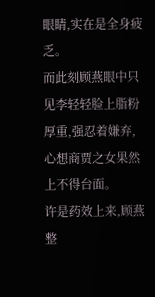眼睛,实在是全身疲乏。
而此刻顾燕眼中只见李轻轻脸上脂粉厚重,强忍着嫌弃,心想商贾之女果然上不得台面。
许是药效上来,顾燕整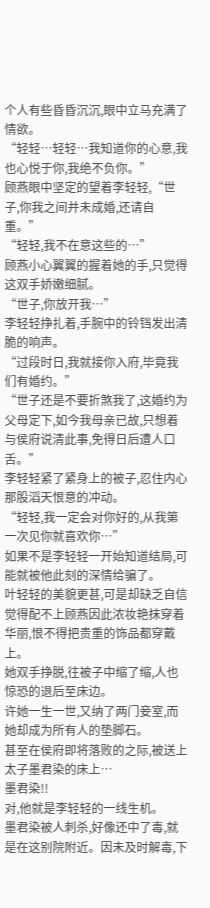个人有些昏昏沉沉,眼中立马充满了情欲。
“轻轻…轻轻…我知道你的心意,我也心悦于你,我绝不负你。”
顾燕眼中坚定的望着李轻轻,“世子,你我之间并未成婚,还请自重。”
“轻轻,我不在意这些的…”
顾燕小心翼翼的握着她的手,只觉得这双手娇嫩细腻。
“世子,你放开我…”
李轻轻挣扎着,手腕中的铃铛发出清脆的响声。
“过段时日,我就接你入府,毕竟我们有婚约。”
“世子还是不要折煞我了,这婚约为父母定下,如今我母亲已故,只想着与侯府说清此事,免得日后遭人口舌。”
李轻轻紧了紧身上的被子,忍住内心那股滔天恨意的冲动。
“轻轻,我一定会对你好的,从我第一次见你就喜欢你…”
如果不是李轻轻一开始知道结局,可能就被他此刻的深情给骗了。
叶轻轻的美貌更甚,可是却缺乏自信觉得配不上顾燕因此浓妆艳抹穿着华丽,恨不得把贵重的饰品都穿戴上。
她双手挣脱,往被子中缩了缩,人也惊恐的退后至床边。
许她一生一世,又纳了两门妾室,而她却成为所有人的垫脚石。
甚至在侯府即将落败的之际,被送上太子墨君染的床上…
墨君染!!
对,他就是李轻轻的一线生机。
墨君染被人刺杀,好像还中了毒,就是在这别院附近。因未及时解毒,下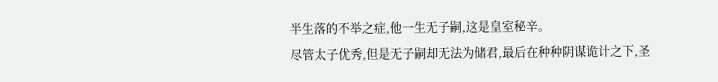半生落的不举之症,他一生无子嗣,这是皇室秘辛。
尽管太子优秀,但是无子嗣却无法为储君,最后在种种阴谋诡计之下,圣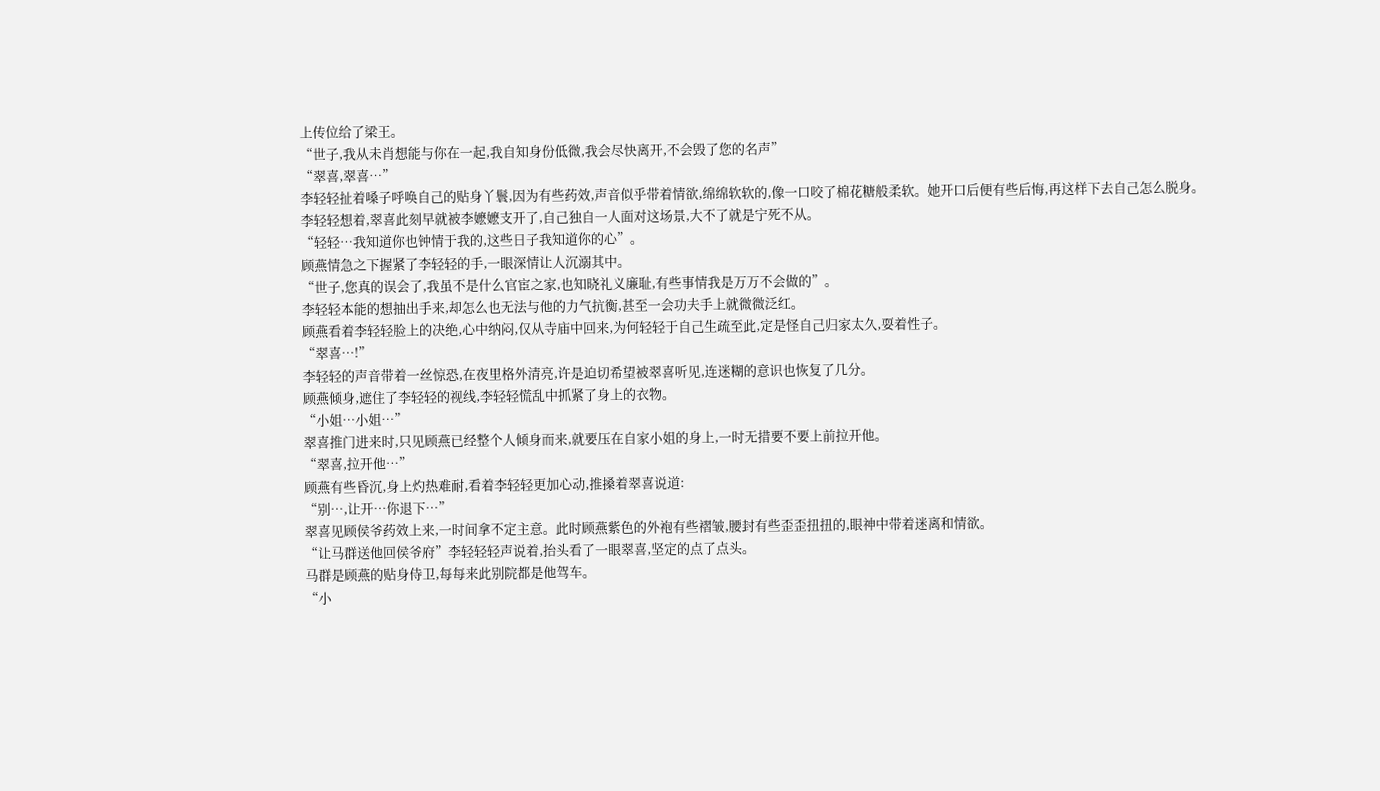上传位给了梁王。
“世子,我从未肖想能与你在一起,我自知身份低微,我会尽快离开,不会毁了您的名声”
“翠喜,翠喜…”
李轻轻扯着嗓子呼唤自己的贴身丫鬟,因为有些药效,声音似乎带着情欲,绵绵软软的,像一口咬了棉花糖般柔软。她开口后便有些后悔,再这样下去自己怎么脱身。
李轻轻想着,翠喜此刻早就被李嬷嬷支开了,自己独自一人面对这场景,大不了就是宁死不从。
“轻轻…我知道你也钟情于我的,这些日子我知道你的心”。
顾燕情急之下握紧了李轻轻的手,一眼深情让人沉溺其中。
“世子,您真的误会了,我虽不是什么官宦之家,也知晓礼义廉耻,有些事情我是万万不会做的”。
李轻轻本能的想抽出手来,却怎么也无法与他的力气抗衡,甚至一会功夫手上就微微泛红。
顾燕看着李轻轻脸上的决绝,心中纳闷,仅从寺庙中回来,为何轻轻于自己生疏至此,定是怪自己归家太久,耍着性子。
“翠喜…!”
李轻轻的声音带着一丝惊恐,在夜里格外清亮,许是迫切希望被翠喜听见,连迷糊的意识也恢复了几分。
顾燕倾身,遮住了李轻轻的视线,李轻轻慌乱中抓紧了身上的衣物。
“小姐…小姐…”
翠喜推门进来时,只见顾燕已经整个人倾身而来,就要压在自家小姐的身上,一时无措要不要上前拉开他。
“翠喜,拉开他…”
顾燕有些昏沉,身上灼热难耐,看着李轻轻更加心动,推搡着翠喜说道:
“别…,让开…你退下…”
翠喜见顾侯爷药效上来,一时间拿不定主意。此时顾燕紫色的外袍有些褶皱,腰封有些歪歪扭扭的,眼神中带着迷离和情欲。
“让马群送他回侯爷府”李轻轻轻声说着,抬头看了一眼翠喜,坚定的点了点头。
马群是顾燕的贴身侍卫,每每来此别院都是他驾车。
“小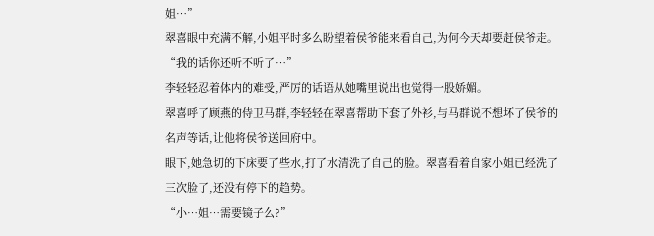姐…”
翠喜眼中充满不解,小姐平时多么盼望着侯爷能来看自己,为何今天却要赶侯爷走。
“我的话你还听不听了…”
李轻轻忍着体内的难受,严厉的话语从她嘴里说出也觉得一股娇媚。
翠喜呼了顾燕的侍卫马群,李轻轻在翠喜帮助下套了外衫,与马群说不想坏了侯爷的名声等话,让他将侯爷送回府中。
眼下,她急切的下床要了些水,打了水清洗了自己的脸。翠喜看着自家小姐已经洗了三次脸了,还没有停下的趋势。
“小…姐…需要镜子么?”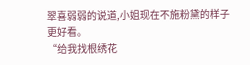翠喜弱弱的说道,小姐现在不施粉黛的样子更好看。
“给我找根绣花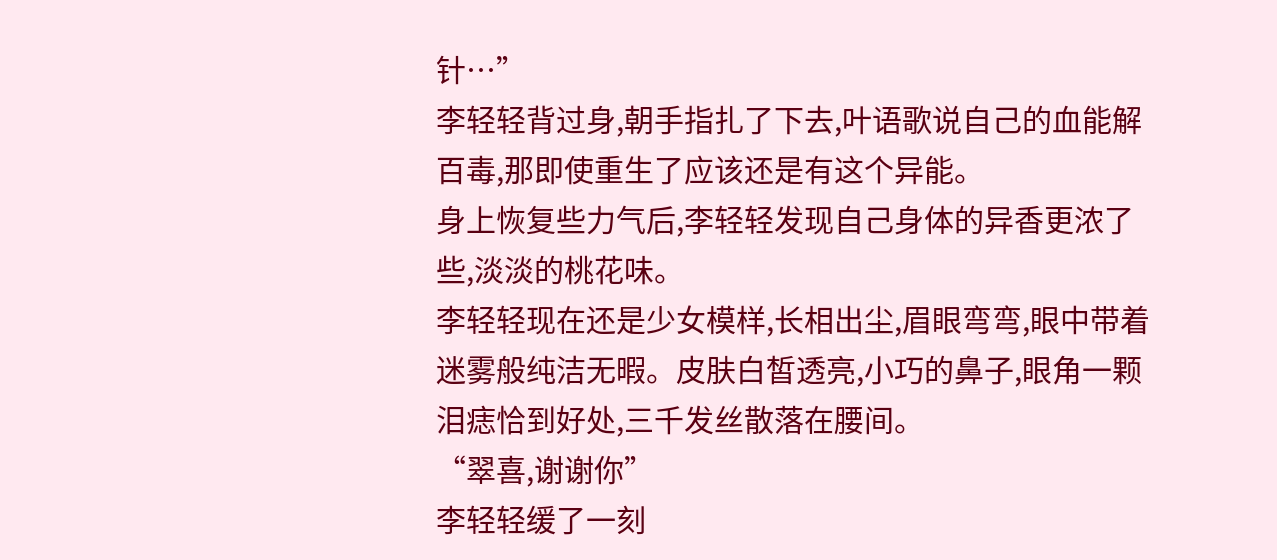针…”
李轻轻背过身,朝手指扎了下去,叶语歌说自己的血能解百毒,那即使重生了应该还是有这个异能。
身上恢复些力气后,李轻轻发现自己身体的异香更浓了些,淡淡的桃花味。
李轻轻现在还是少女模样,长相出尘,眉眼弯弯,眼中带着迷雾般纯洁无暇。皮肤白皙透亮,小巧的鼻子,眼角一颗泪痣恰到好处,三千发丝散落在腰间。
“翠喜,谢谢你”
李轻轻缓了一刻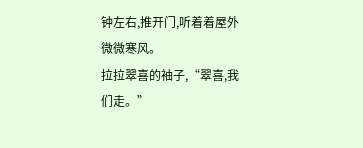钟左右,推开门,听着着屋外微微寒风。
拉拉翠喜的袖子,“翠喜,我们走。”